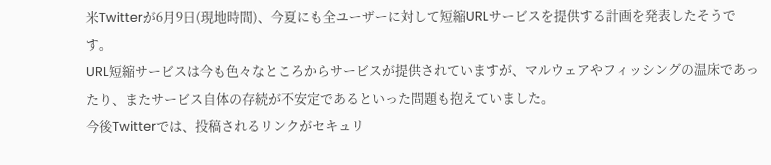米Twitterが6月9日(現地時間)、今夏にも全ユーザーに対して短縮URLサービスを提供する計画を発表したそうです。
URL短縮サービスは今も色々なところからサービスが提供されていますが、マルウェアやフィッシングの温床であったり、またサービス自体の存続が不安定であるといった問題も抱えていました。
今後Twitterでは、投稿されるリンクがセキュリ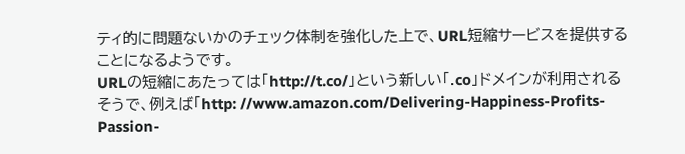ティ的に問題ないかのチェック体制を強化した上で、URL短縮サービスを提供することになるようです。
URLの短縮にあたっては「http://t.co/」という新しい「.co」ドメインが利用されるそうで、例えば「http: //www.amazon.com/Delivering-Happiness-Profits-Passion-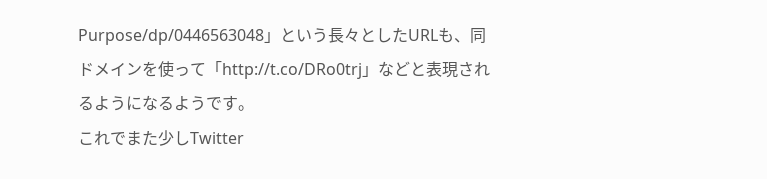Purpose/dp/0446563048」という長々としたURLも、同ドメインを使って「http://t.co/DRo0trj」などと表現されるようになるようです。
これでまた少しTwitter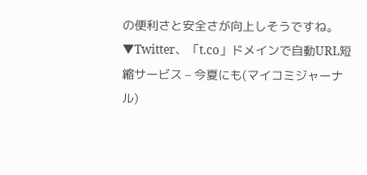の便利さと安全さが向上しそうですね。
▼Twitter、「t.co」ドメインで自動URL短縮サービス – 今夏にも(マイコミジャーナル)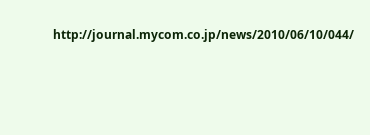http://journal.mycom.co.jp/news/2010/06/10/044/